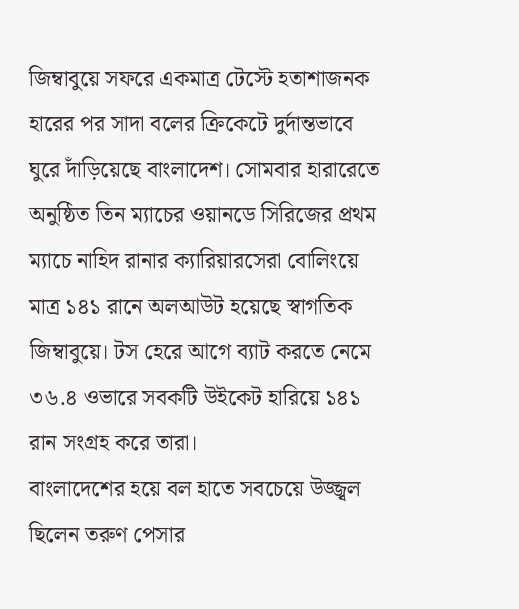জিম্বাবুয়ে সফরে একমাত্র টেস্টে হতাশাজনক হারের পর সাদা বলের ক্রিকেটে দুর্দান্তভাবে ঘুরে দাঁড়িয়েছে বাংলাদেশ। সোমবার হারারেতে অনুষ্ঠিত তিন ম্যাচের ওয়ানডে সিরিজের প্রথম ম্যাচে নাহিদ রানার ক্যারিয়ারসেরা বোলিংয়ে মাত্র ১৪১ রানে অলআউট হয়েছে স্বাগতিক জিম্বাবুয়ে। টস হেরে আগে ব্যাট করতে নেমে ৩৬.৪ ওভারে সবকটি উইকেট হারিয়ে ১৪১ রান সংগ্রহ করে তারা।
বাংলাদেশের হয়ে বল হাতে সবচেয়ে উজ্জ্বল ছিলেন তরুণ পেসার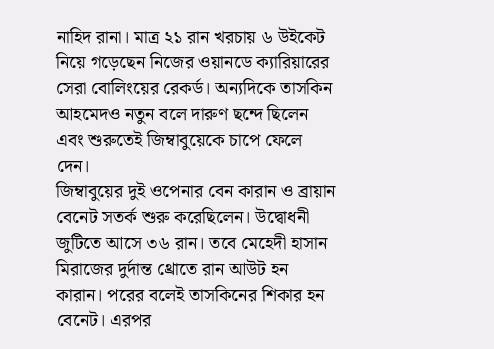নাহিদ রানা। মাত্র ২১ রান খরচায় ৬ উইকেট নিয়ে গড়েছেন নিজের ওয়ানডে ক্যারিয়ারের সেরা বোলিংয়ের রেকর্ড। অন্যদিকে তাসকিন আহমেদও নতুন বলে দারুণ ছন্দে ছিলেন এবং শুরুতেই জিম্বাবুয়েকে চাপে ফেলে দেন।
জিম্বাবুয়ের দুই ওপেনার বেন কারান ও ব্রায়ান বেনেট সতর্ক শুরু করেছিলেন। উদ্বোধনী জুটিতে আসে ৩৬ রান। তবে মেহেদী হাসান মিরাজের দুর্দান্ত থ্রোতে রান আউট হন কারান। পরের বলেই তাসকিনের শিকার হন বেনেট। এরপর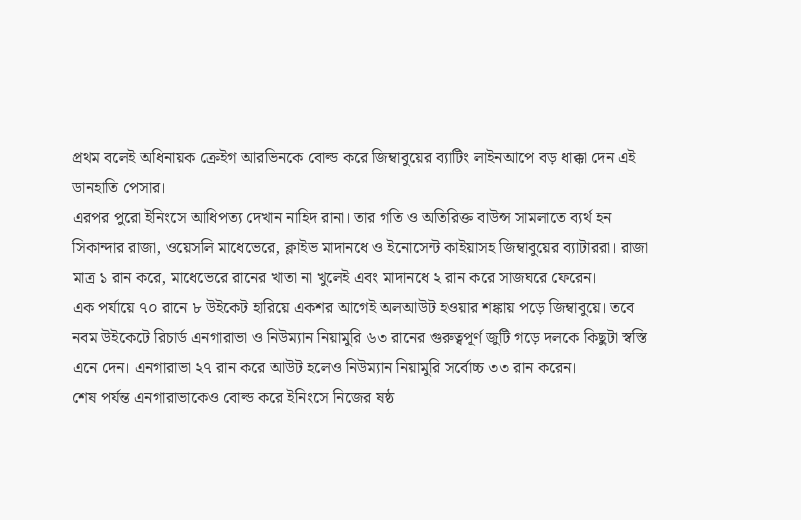প্রথম বলেই অধিনায়ক ক্রেইগ আরভিনকে বোল্ড করে জিম্বাবুয়ের ব্যাটিং লাইনআপে বড় ধাক্কা দেন এই ডানহাতি পেসার।
এরপর পুরো ইনিংসে আধিপত্য দেখান নাহিদ রানা। তার গতি ও অতিরিক্ত বাউন্স সামলাতে ব্যর্থ হন সিকান্দার রাজা, ওয়েসলি মাধেভেরে, ক্লাইভ মাদানধে ও ইনোসেন্ট কাইয়াসহ জিম্বাবুয়ের ব্যাটাররা। রাজা মাত্র ১ রান করে, মাধেভেরে রানের খাতা না খুলেই এবং মাদানধে ২ রান করে সাজঘরে ফেরেন।
এক পর্যায়ে ৭০ রানে ৮ উইকেট হারিয়ে একশর আগেই অলআউট হওয়ার শঙ্কায় পড়ে জিম্বাবুয়ে। তবে নবম উইকেটে রিচার্ড এনগারাভা ও নিউম্যান নিয়ামুরি ৬৩ রানের গুরুত্বপূর্ণ জুটি গড়ে দলকে কিছুটা স্বস্তি এনে দেন। এনগারাভা ২৭ রান করে আউট হলেও নিউম্যান নিয়ামুরি সর্বোচ্চ ৩৩ রান করেন।
শেষ পর্যন্ত এনগারাভাকেও বোল্ড করে ইনিংসে নিজের ষষ্ঠ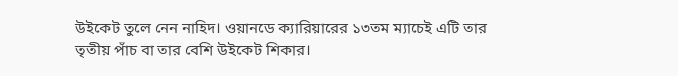উইকেট তুলে নেন নাহিদ। ওয়ানডে ক্যারিয়ারের ১৩তম ম্যাচেই এটি তার তৃতীয় পাঁচ বা তার বেশি উইকেট শিকার।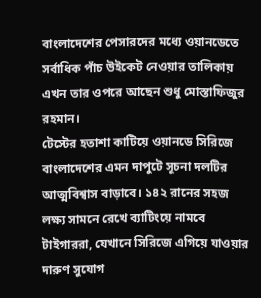বাংলাদেশের পেসারদের মধ্যে ওয়ানডেতে সর্বাধিক পাঁচ উইকেট নেওয়ার তালিকায় এখন তার ওপরে আছেন শুধু মোস্তাফিজুর রহমান।
টেস্টের হতাশা কাটিয়ে ওয়ানডে সিরিজে বাংলাদেশের এমন দাপুটে সূচনা দলটির আত্মবিশ্বাস বাড়াবে। ১৪২ রানের সহজ লক্ষ্য সামনে রেখে ব্যাটিংয়ে নামবে টাইগাররা, যেখানে সিরিজে এগিয়ে যাওয়ার দারুণ সুযোগ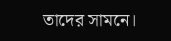তাদের সামনে।